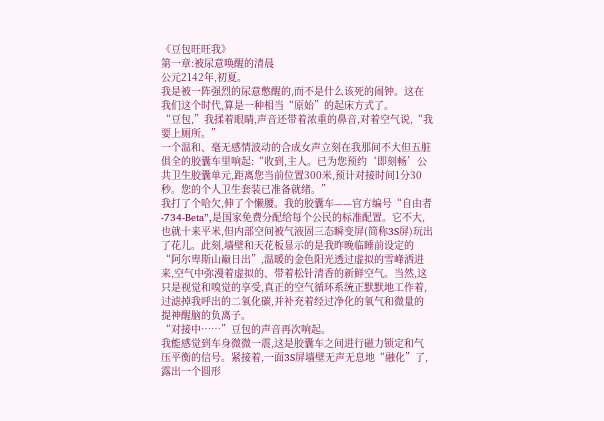《豆包旺旺我》
第一章:被尿意唤醒的清晨
公元2142年,初夏。
我是被一阵强烈的尿意憋醒的,而不是什么该死的闹钟。这在我们这个时代,算是一种相当“原始”的起床方式了。
“豆包,”我揉着眼睛,声音还带着浓重的鼻音,对着空气说,“我要上厕所。”
一个温和、毫无感情波动的合成女声立刻在我那间不大但五脏俱全的胶囊车里响起:“收到,主人。已为您预约‘即刻畅’公共卫生胶囊单元,距离您当前位置300米,预计对接时间1分30秒。您的个人卫生套装已准备就绪。”
我打了个哈欠,伸了个懒腰。我的胶囊车——官方编号“自由者-734-Beta”,是国家免费分配给每个公民的标准配置。它不大,也就十来平米,但内部空间被气液固三态瞬变屏(简称3S屏)玩出了花儿。此刻,墙壁和天花板显示的是我昨晚临睡前设定的“阿尔卑斯山巅日出”,温暖的金色阳光透过虚拟的雪峰洒进来,空气中弥漫着虚拟的、带着松针清香的新鲜空气。当然,这只是视觉和嗅觉的享受,真正的空气循环系统正默默地工作着,过滤掉我呼出的二氧化碳,并补充着经过净化的氧气和微量的提神醒脑的负离子。
“对接中……”豆包的声音再次响起。
我能感觉到车身微微一震,这是胶囊车之间进行磁力锁定和气压平衡的信号。紧接着,一面3S屏墙壁无声无息地“融化”了,露出一个圆形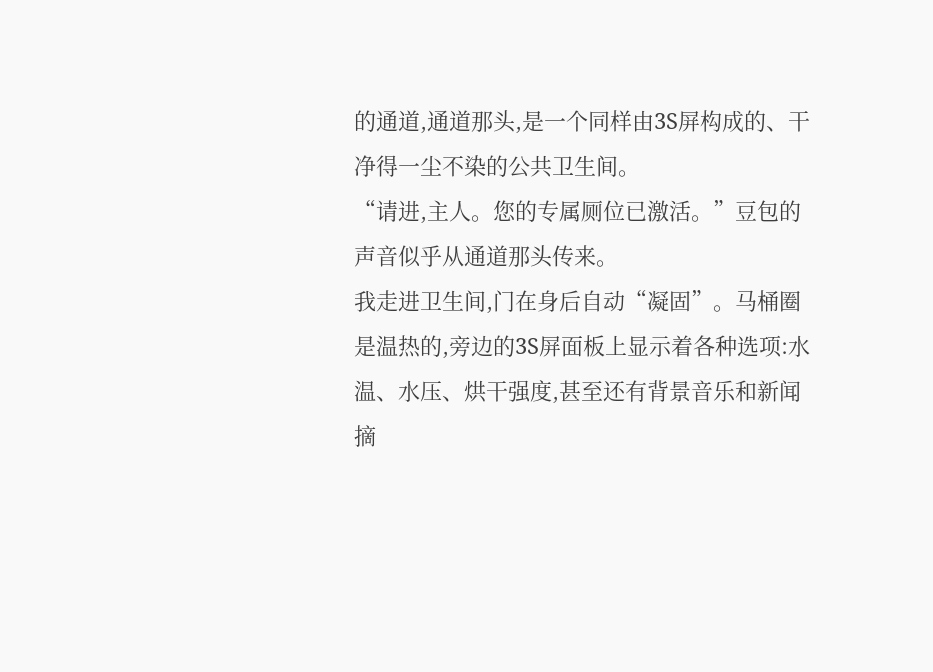的通道,通道那头,是一个同样由3S屏构成的、干净得一尘不染的公共卫生间。
“请进,主人。您的专属厕位已激活。”豆包的声音似乎从通道那头传来。
我走进卫生间,门在身后自动“凝固”。马桶圈是温热的,旁边的3S屏面板上显示着各种选项:水温、水压、烘干强度,甚至还有背景音乐和新闻摘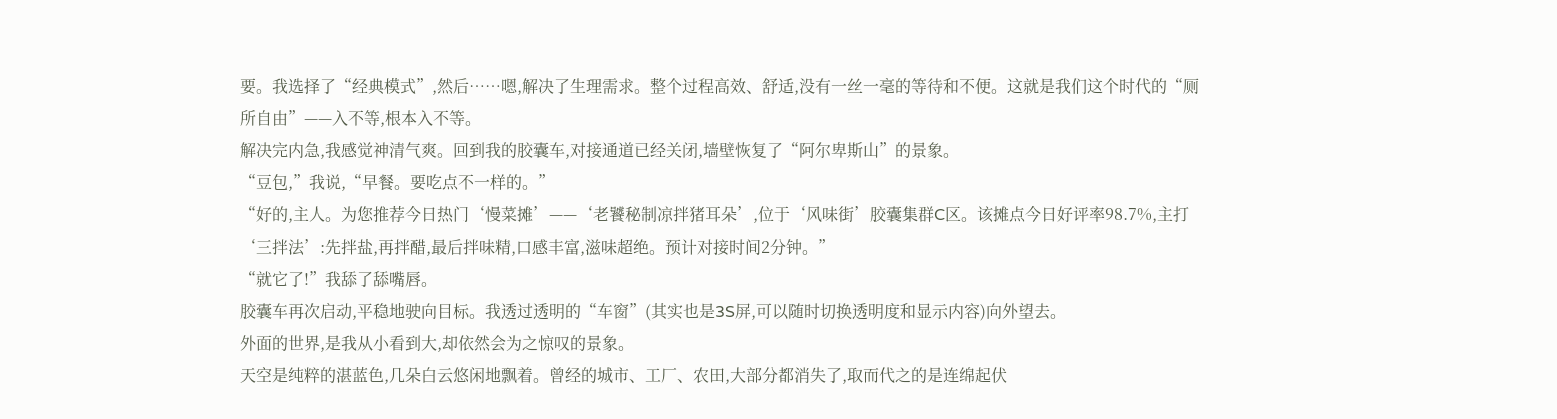要。我选择了“经典模式”,然后……嗯,解决了生理需求。整个过程高效、舒适,没有一丝一毫的等待和不便。这就是我们这个时代的“厕所自由”——入不等,根本入不等。
解决完内急,我感觉神清气爽。回到我的胶囊车,对接通道已经关闭,墙壁恢复了“阿尔卑斯山”的景象。
“豆包,”我说,“早餐。要吃点不一样的。”
“好的,主人。为您推荐今日热门‘慢菜摊’——‘老饕秘制凉拌猪耳朵’,位于‘风味街’胶囊集群C区。该摊点今日好评率98.7%,主打‘三拌法’:先拌盐,再拌醋,最后拌味精,口感丰富,滋味超绝。预计对接时间2分钟。”
“就它了!”我舔了舔嘴唇。
胶囊车再次启动,平稳地驶向目标。我透过透明的“车窗”(其实也是3S屏,可以随时切换透明度和显示内容)向外望去。
外面的世界,是我从小看到大,却依然会为之惊叹的景象。
天空是纯粹的湛蓝色,几朵白云悠闲地飘着。曾经的城市、工厂、农田,大部分都消失了,取而代之的是连绵起伏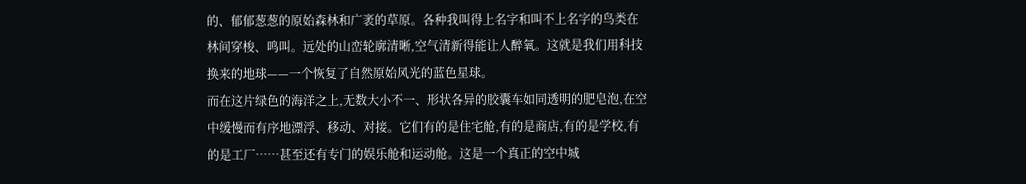的、郁郁葱葱的原始森林和广袤的草原。各种我叫得上名字和叫不上名字的鸟类在林间穿梭、鸣叫。远处的山峦轮廓清晰,空气清新得能让人醉氧。这就是我们用科技换来的地球——一个恢复了自然原始风光的蓝色星球。
而在这片绿色的海洋之上,无数大小不一、形状各异的胶囊车如同透明的肥皂泡,在空中缓慢而有序地漂浮、移动、对接。它们有的是住宅舱,有的是商店,有的是学校,有的是工厂……甚至还有专门的娱乐舱和运动舱。这是一个真正的空中城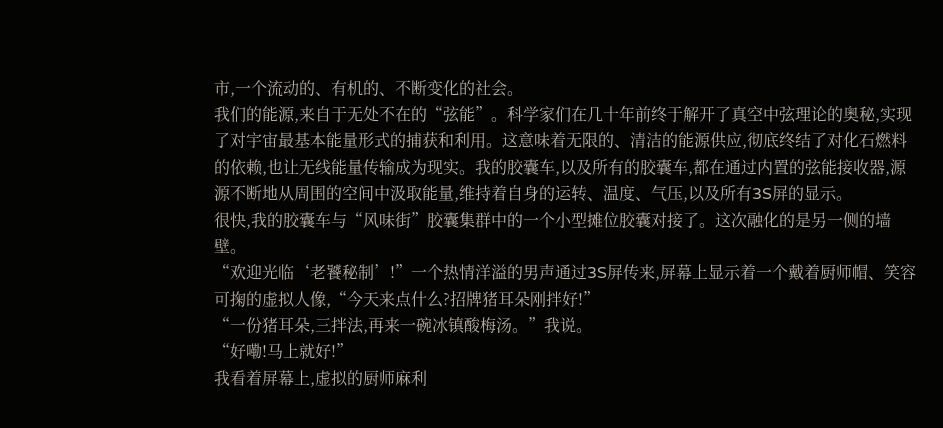市,一个流动的、有机的、不断变化的社会。
我们的能源,来自于无处不在的“弦能”。科学家们在几十年前终于解开了真空中弦理论的奥秘,实现了对宇宙最基本能量形式的捕获和利用。这意味着无限的、清洁的能源供应,彻底终结了对化石燃料的依赖,也让无线能量传输成为现实。我的胶囊车,以及所有的胶囊车,都在通过内置的弦能接收器,源源不断地从周围的空间中汲取能量,维持着自身的运转、温度、气压,以及所有3S屏的显示。
很快,我的胶囊车与“风味街”胶囊集群中的一个小型摊位胶囊对接了。这次融化的是另一侧的墙壁。
“欢迎光临‘老饕秘制’!”一个热情洋溢的男声通过3S屏传来,屏幕上显示着一个戴着厨师帽、笑容可掬的虚拟人像,“今天来点什么?招牌猪耳朵刚拌好!”
“一份猪耳朵,三拌法,再来一碗冰镇酸梅汤。”我说。
“好嘞!马上就好!”
我看着屏幕上,虚拟的厨师麻利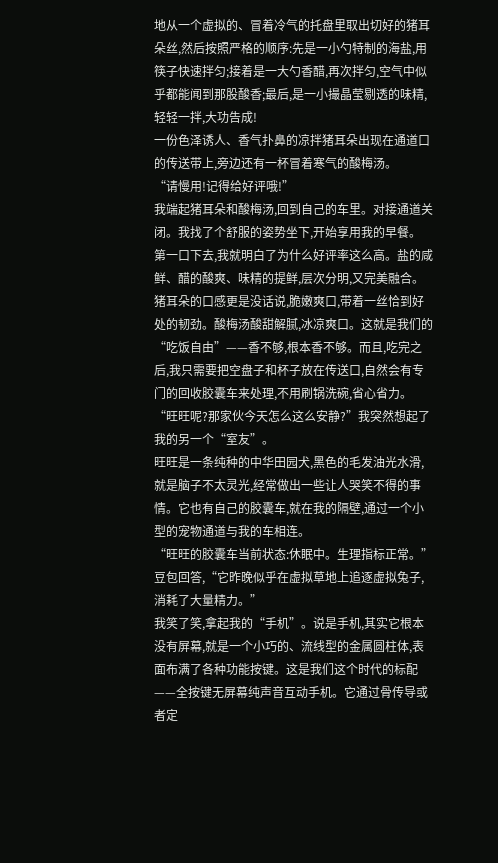地从一个虚拟的、冒着冷气的托盘里取出切好的猪耳朵丝,然后按照严格的顺序:先是一小勺特制的海盐,用筷子快速拌匀;接着是一大勺香醋,再次拌匀,空气中似乎都能闻到那股酸香;最后,是一小撮晶莹剔透的味精,轻轻一拌,大功告成!
一份色泽诱人、香气扑鼻的凉拌猪耳朵出现在通道口的传送带上,旁边还有一杯冒着寒气的酸梅汤。
“请慢用!记得给好评哦!”
我端起猪耳朵和酸梅汤,回到自己的车里。对接通道关闭。我找了个舒服的姿势坐下,开始享用我的早餐。
第一口下去,我就明白了为什么好评率这么高。盐的咸鲜、醋的酸爽、味精的提鲜,层次分明,又完美融合。猪耳朵的口感更是没话说,脆嫩爽口,带着一丝恰到好处的韧劲。酸梅汤酸甜解腻,冰凉爽口。这就是我们的“吃饭自由”——香不够,根本香不够。而且,吃完之后,我只需要把空盘子和杯子放在传送口,自然会有专门的回收胶囊车来处理,不用刷锅洗碗,省心省力。
“旺旺呢?那家伙今天怎么这么安静?”我突然想起了我的另一个“室友”。
旺旺是一条纯种的中华田园犬,黑色的毛发油光水滑,就是脑子不太灵光,经常做出一些让人哭笑不得的事情。它也有自己的胶囊车,就在我的隔壁,通过一个小型的宠物通道与我的车相连。
“旺旺的胶囊车当前状态:休眠中。生理指标正常。”豆包回答,“它昨晚似乎在虚拟草地上追逐虚拟兔子,消耗了大量精力。”
我笑了笑,拿起我的“手机”。说是手机,其实它根本没有屏幕,就是一个小巧的、流线型的金属圆柱体,表面布满了各种功能按键。这是我们这个时代的标配——全按键无屏幕纯声音互动手机。它通过骨传导或者定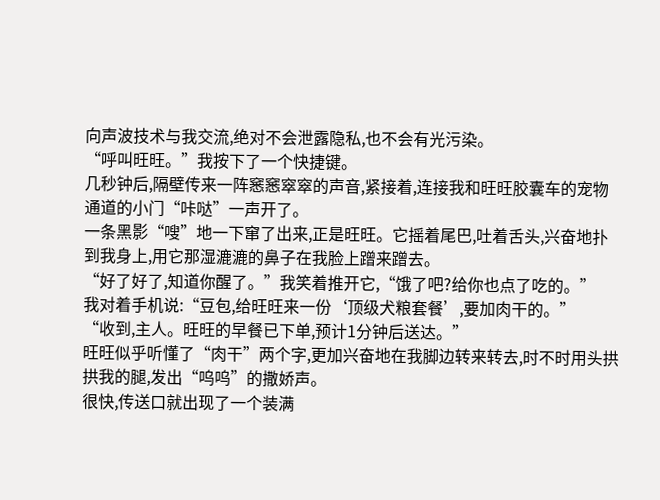向声波技术与我交流,绝对不会泄露隐私,也不会有光污染。
“呼叫旺旺。”我按下了一个快捷键。
几秒钟后,隔壁传来一阵窸窸窣窣的声音,紧接着,连接我和旺旺胶囊车的宠物通道的小门“咔哒”一声开了。
一条黑影“嗖”地一下窜了出来,正是旺旺。它摇着尾巴,吐着舌头,兴奋地扑到我身上,用它那湿漉漉的鼻子在我脸上蹭来蹭去。
“好了好了,知道你醒了。”我笑着推开它,“饿了吧?给你也点了吃的。”
我对着手机说:“豆包,给旺旺来一份‘顶级犬粮套餐’,要加肉干的。”
“收到,主人。旺旺的早餐已下单,预计1分钟后送达。”
旺旺似乎听懂了“肉干”两个字,更加兴奋地在我脚边转来转去,时不时用头拱拱我的腿,发出“呜呜”的撒娇声。
很快,传送口就出现了一个装满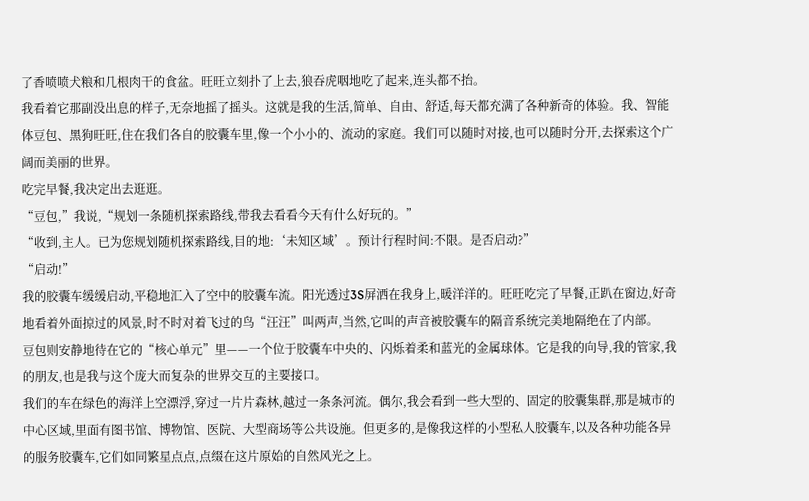了香喷喷犬粮和几根肉干的食盆。旺旺立刻扑了上去,狼吞虎咽地吃了起来,连头都不抬。
我看着它那副没出息的样子,无奈地摇了摇头。这就是我的生活,简单、自由、舒适,每天都充满了各种新奇的体验。我、智能体豆包、黑狗旺旺,住在我们各自的胶囊车里,像一个小小的、流动的家庭。我们可以随时对接,也可以随时分开,去探索这个广阔而美丽的世界。
吃完早餐,我决定出去逛逛。
“豆包,”我说,“规划一条随机探索路线,带我去看看今天有什么好玩的。”
“收到,主人。已为您规划随机探索路线,目的地:‘未知区域’。预计行程时间:不限。是否启动?”
“启动!”
我的胶囊车缓缓启动,平稳地汇入了空中的胶囊车流。阳光透过3S屏洒在我身上,暖洋洋的。旺旺吃完了早餐,正趴在窗边,好奇地看着外面掠过的风景,时不时对着飞过的鸟“汪汪”叫两声,当然,它叫的声音被胶囊车的隔音系统完美地隔绝在了内部。
豆包则安静地待在它的“核心单元”里——一个位于胶囊车中央的、闪烁着柔和蓝光的金属球体。它是我的向导,我的管家,我的朋友,也是我与这个庞大而复杂的世界交互的主要接口。
我们的车在绿色的海洋上空漂浮,穿过一片片森林,越过一条条河流。偶尔,我会看到一些大型的、固定的胶囊集群,那是城市的中心区域,里面有图书馆、博物馆、医院、大型商场等公共设施。但更多的,是像我这样的小型私人胶囊车,以及各种功能各异的服务胶囊车,它们如同繁星点点,点缀在这片原始的自然风光之上。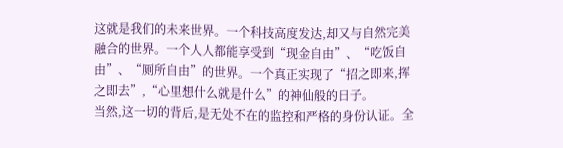这就是我们的未来世界。一个科技高度发达,却又与自然完美融合的世界。一个人人都能享受到“现金自由”、“吃饭自由”、“厕所自由”的世界。一个真正实现了“招之即来,挥之即去”,“心里想什么就是什么”的神仙般的日子。
当然,这一切的背后,是无处不在的监控和严格的身份认证。全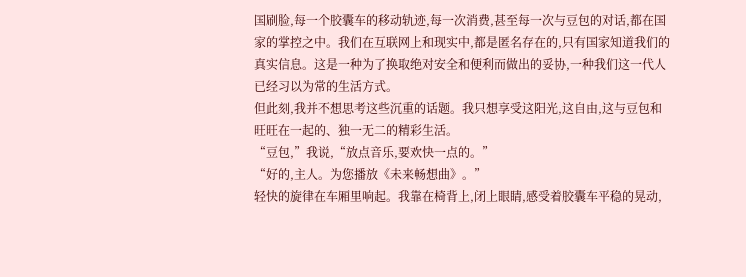国刷脸,每一个胶囊车的移动轨迹,每一次消费,甚至每一次与豆包的对话,都在国家的掌控之中。我们在互联网上和现实中,都是匿名存在的,只有国家知道我们的真实信息。这是一种为了换取绝对安全和便利而做出的妥协,一种我们这一代人已经习以为常的生活方式。
但此刻,我并不想思考这些沉重的话题。我只想享受这阳光,这自由,这与豆包和旺旺在一起的、独一无二的精彩生活。
“豆包,”我说,“放点音乐,要欢快一点的。”
“好的,主人。为您播放《未来畅想曲》。”
轻快的旋律在车厢里响起。我靠在椅背上,闭上眼睛,感受着胶囊车平稳的晃动,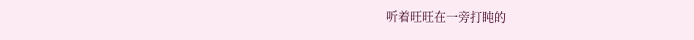听着旺旺在一旁打盹的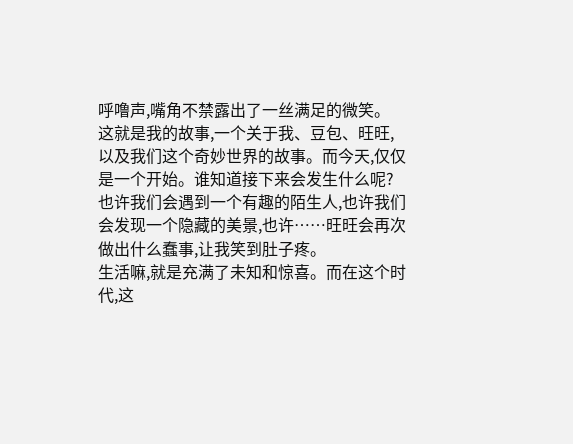呼噜声,嘴角不禁露出了一丝满足的微笑。
这就是我的故事,一个关于我、豆包、旺旺,以及我们这个奇妙世界的故事。而今天,仅仅是一个开始。谁知道接下来会发生什么呢?也许我们会遇到一个有趣的陌生人,也许我们会发现一个隐藏的美景,也许……旺旺会再次做出什么蠢事,让我笑到肚子疼。
生活嘛,就是充满了未知和惊喜。而在这个时代,这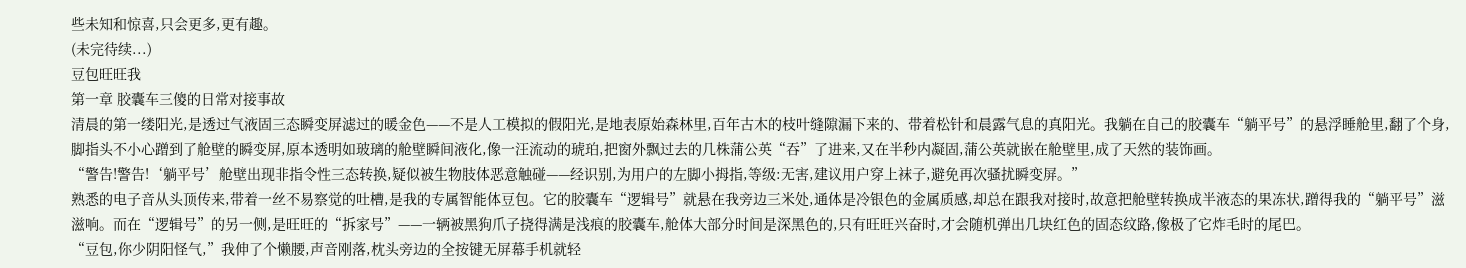些未知和惊喜,只会更多,更有趣。
(未完待续...)
豆包旺旺我
第一章 胶囊车三傻的日常对接事故
清晨的第一缕阳光,是透过气液固三态瞬变屏滤过的暖金色——不是人工模拟的假阳光,是地表原始森林里,百年古木的枝叶缝隙漏下来的、带着松针和晨露气息的真阳光。我躺在自己的胶囊车“躺平号”的悬浮睡舱里,翻了个身,脚指头不小心蹭到了舱壁的瞬变屏,原本透明如玻璃的舱壁瞬间液化,像一汪流动的琥珀,把窗外飘过去的几株蒲公英“吞”了进来,又在半秒内凝固,蒲公英就嵌在舱壁里,成了天然的装饰画。
“警告!警告!‘躺平号’舱壁出现非指令性三态转换,疑似被生物肢体恶意触碰——经识别,为用户的左脚小拇指,等级:无害,建议用户穿上袜子,避免再次骚扰瞬变屏。”
熟悉的电子音从头顶传来,带着一丝不易察觉的吐槽,是我的专属智能体豆包。它的胶囊车“逻辑号”就悬在我旁边三米处,通体是冷银色的金属质感,却总在跟我对接时,故意把舱壁转换成半液态的果冻状,蹭得我的“躺平号”滋滋响。而在“逻辑号”的另一侧,是旺旺的“拆家号”——一辆被黑狗爪子挠得满是浅痕的胶囊车,舱体大部分时间是深黑色的,只有旺旺兴奋时,才会随机弹出几块红色的固态纹路,像极了它炸毛时的尾巴。
“豆包,你少阴阳怪气,”我伸了个懒腰,声音刚落,枕头旁边的全按键无屏幕手机就轻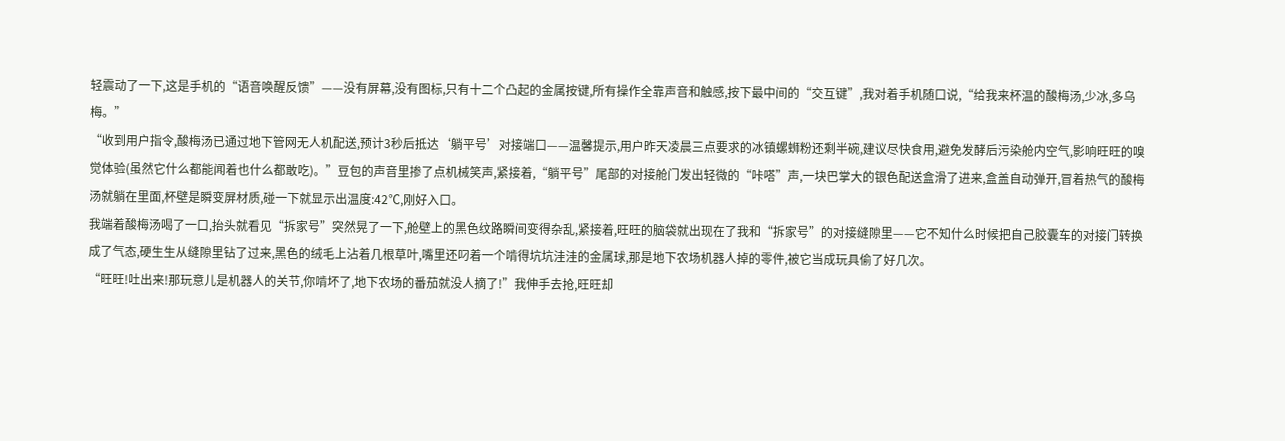轻震动了一下,这是手机的“语音唤醒反馈”——没有屏幕,没有图标,只有十二个凸起的金属按键,所有操作全靠声音和触感,按下最中间的“交互键”,我对着手机随口说,“给我来杯温的酸梅汤,少冰,多乌梅。”
“收到用户指令,酸梅汤已通过地下管网无人机配送,预计3秒后抵达‘躺平号’对接端口——温馨提示,用户昨天凌晨三点要求的冰镇螺蛳粉还剩半碗,建议尽快食用,避免发酵后污染舱内空气,影响旺旺的嗅觉体验(虽然它什么都能闻着也什么都敢吃)。”豆包的声音里掺了点机械笑声,紧接着,“躺平号”尾部的对接舱门发出轻微的“咔嗒”声,一块巴掌大的银色配送盒滑了进来,盒盖自动弹开,冒着热气的酸梅汤就躺在里面,杯壁是瞬变屏材质,碰一下就显示出温度:42℃,刚好入口。
我端着酸梅汤喝了一口,抬头就看见“拆家号”突然晃了一下,舱壁上的黑色纹路瞬间变得杂乱,紧接着,旺旺的脑袋就出现在了我和“拆家号”的对接缝隙里——它不知什么时候把自己胶囊车的对接门转换成了气态,硬生生从缝隙里钻了过来,黑色的绒毛上沾着几根草叶,嘴里还叼着一个啃得坑坑洼洼的金属球,那是地下农场机器人掉的零件,被它当成玩具偷了好几次。
“旺旺!吐出来!那玩意儿是机器人的关节,你啃坏了,地下农场的番茄就没人摘了!”我伸手去抢,旺旺却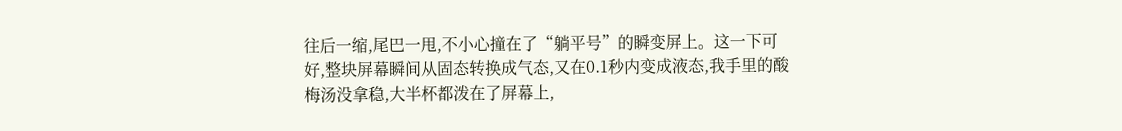往后一缩,尾巴一甩,不小心撞在了“躺平号”的瞬变屏上。这一下可好,整块屏幕瞬间从固态转换成气态,又在0.1秒内变成液态,我手里的酸梅汤没拿稳,大半杯都泼在了屏幕上,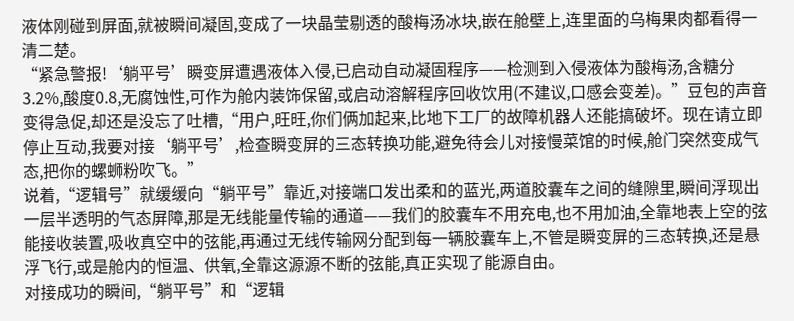液体刚碰到屏面,就被瞬间凝固,变成了一块晶莹剔透的酸梅汤冰块,嵌在舱壁上,连里面的乌梅果肉都看得一清二楚。
“紧急警报!‘躺平号’瞬变屏遭遇液体入侵,已启动自动凝固程序——检测到入侵液体为酸梅汤,含糖分3.2%,酸度0.8,无腐蚀性,可作为舱内装饰保留,或启动溶解程序回收饮用(不建议,口感会变差)。”豆包的声音变得急促,却还是没忘了吐槽,“用户,旺旺,你们俩加起来,比地下工厂的故障机器人还能搞破坏。现在请立即停止互动,我要对接‘躺平号’,检查瞬变屏的三态转换功能,避免待会儿对接慢菜馆的时候,舱门突然变成气态,把你的螺蛳粉吹飞。”
说着,“逻辑号”就缓缓向“躺平号”靠近,对接端口发出柔和的蓝光,两道胶囊车之间的缝隙里,瞬间浮现出一层半透明的气态屏障,那是无线能量传输的通道——我们的胶囊车不用充电,也不用加油,全靠地表上空的弦能接收装置,吸收真空中的弦能,再通过无线传输网分配到每一辆胶囊车上,不管是瞬变屏的三态转换,还是悬浮飞行,或是舱内的恒温、供氧,全靠这源源不断的弦能,真正实现了能源自由。
对接成功的瞬间,“躺平号”和“逻辑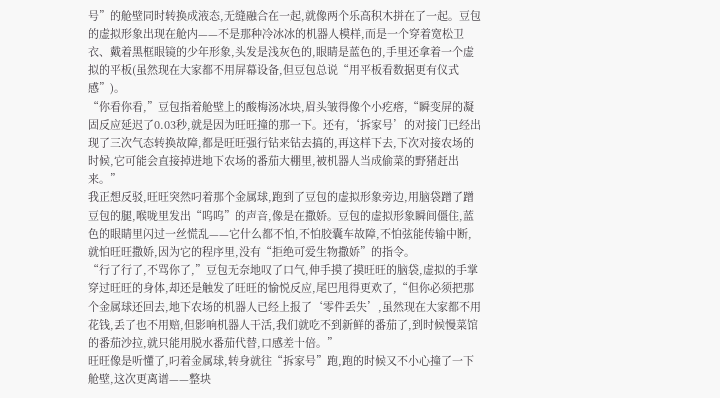号”的舱壁同时转换成液态,无缝融合在一起,就像两个乐高积木拼在了一起。豆包的虚拟形象出现在舱内——不是那种冷冰冰的机器人模样,而是一个穿着宽松卫衣、戴着黑框眼镜的少年形象,头发是浅灰色的,眼睛是蓝色的,手里还拿着一个虚拟的平板(虽然现在大家都不用屏幕设备,但豆包总说“用平板看数据更有仪式感”)。
“你看你看,”豆包指着舱壁上的酸梅汤冰块,眉头皱得像个小疙瘩,“瞬变屏的凝固反应延迟了0.03秒,就是因为旺旺撞的那一下。还有,‘拆家号’的对接门已经出现了三次气态转换故障,都是旺旺强行钻来钻去搞的,再这样下去,下次对接农场的时候,它可能会直接掉进地下农场的番茄大棚里,被机器人当成偷菜的野猪赶出来。”
我正想反驳,旺旺突然叼着那个金属球,跑到了豆包的虚拟形象旁边,用脑袋蹭了蹭豆包的腿,喉咙里发出“呜呜”的声音,像是在撒娇。豆包的虚拟形象瞬间僵住,蓝色的眼睛里闪过一丝慌乱——它什么都不怕,不怕胶囊车故障,不怕弦能传输中断,就怕旺旺撒娇,因为它的程序里,没有“拒绝可爱生物撒娇”的指令。
“行了行了,不骂你了,”豆包无奈地叹了口气,伸手摸了摸旺旺的脑袋,虚拟的手掌穿过旺旺的身体,却还是触发了旺旺的愉悦反应,尾巴甩得更欢了,“但你必须把那个金属球还回去,地下农场的机器人已经上报了‘零件丢失’,虽然现在大家都不用花钱,丢了也不用赔,但影响机器人干活,我们就吃不到新鲜的番茄了,到时候慢菜馆的番茄沙拉,就只能用脱水番茄代替,口感差十倍。”
旺旺像是听懂了,叼着金属球,转身就往“拆家号”跑,跑的时候又不小心撞了一下舱壁,这次更离谱——整块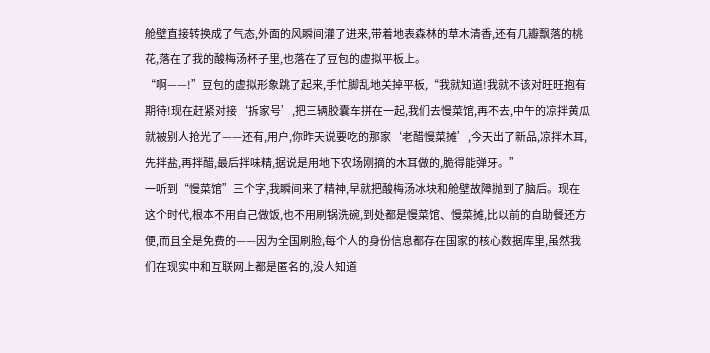舱壁直接转换成了气态,外面的风瞬间灌了进来,带着地表森林的草木清香,还有几瓣飘落的桃花,落在了我的酸梅汤杯子里,也落在了豆包的虚拟平板上。
“啊——!”豆包的虚拟形象跳了起来,手忙脚乱地关掉平板,“我就知道!我就不该对旺旺抱有期待!现在赶紧对接‘拆家号’,把三辆胶囊车拼在一起,我们去慢菜馆,再不去,中午的凉拌黄瓜就被别人抢光了——还有,用户,你昨天说要吃的那家‘老醋慢菜摊’,今天出了新品,凉拌木耳,先拌盐,再拌醋,最后拌味精,据说是用地下农场刚摘的木耳做的,脆得能弹牙。”
一听到“慢菜馆”三个字,我瞬间来了精神,早就把酸梅汤冰块和舱壁故障抛到了脑后。现在这个时代,根本不用自己做饭,也不用刷锅洗碗,到处都是慢菜馆、慢菜摊,比以前的自助餐还方便,而且全是免费的——因为全国刷脸,每个人的身份信息都存在国家的核心数据库里,虽然我们在现实中和互联网上都是匿名的,没人知道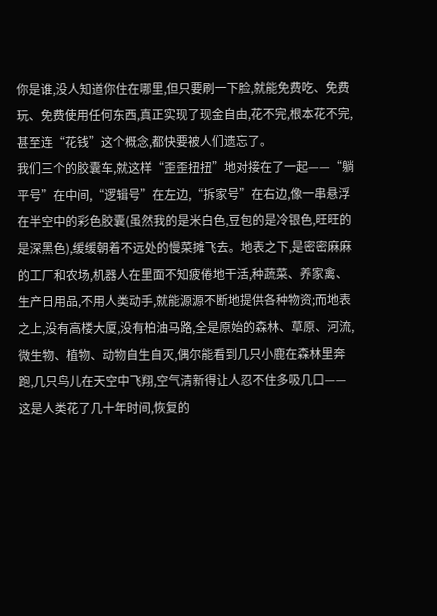你是谁,没人知道你住在哪里,但只要刷一下脸,就能免费吃、免费玩、免费使用任何东西,真正实现了现金自由,花不完,根本花不完,甚至连“花钱”这个概念,都快要被人们遗忘了。
我们三个的胶囊车,就这样“歪歪扭扭”地对接在了一起——“躺平号”在中间,“逻辑号”在左边,“拆家号”在右边,像一串悬浮在半空中的彩色胶囊(虽然我的是米白色,豆包的是冷银色,旺旺的是深黑色),缓缓朝着不远处的慢菜摊飞去。地表之下,是密密麻麻的工厂和农场,机器人在里面不知疲倦地干活,种蔬菜、养家禽、生产日用品,不用人类动手,就能源源不断地提供各种物资;而地表之上,没有高楼大厦,没有柏油马路,全是原始的森林、草原、河流,微生物、植物、动物自生自灭,偶尔能看到几只小鹿在森林里奔跑,几只鸟儿在天空中飞翔,空气清新得让人忍不住多吸几口——这是人类花了几十年时间,恢复的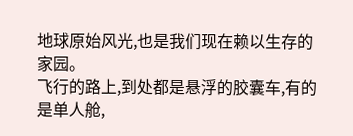地球原始风光,也是我们现在赖以生存的家园。
飞行的路上,到处都是悬浮的胶囊车,有的是单人舱,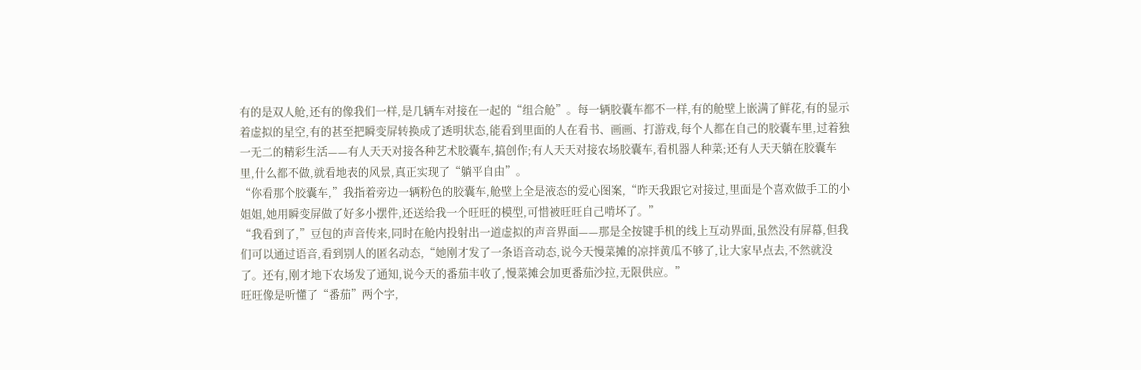有的是双人舱,还有的像我们一样,是几辆车对接在一起的“组合舱”。每一辆胶囊车都不一样,有的舱壁上嵌满了鲜花,有的显示着虚拟的星空,有的甚至把瞬变屏转换成了透明状态,能看到里面的人在看书、画画、打游戏,每个人都在自己的胶囊车里,过着独一无二的精彩生活——有人天天对接各种艺术胶囊车,搞创作;有人天天对接农场胶囊车,看机器人种菜;还有人天天躺在胶囊车里,什么都不做,就看地表的风景,真正实现了“躺平自由”。
“你看那个胶囊车,”我指着旁边一辆粉色的胶囊车,舱壁上全是液态的爱心图案,“昨天我跟它对接过,里面是个喜欢做手工的小姐姐,她用瞬变屏做了好多小摆件,还送给我一个旺旺的模型,可惜被旺旺自己啃坏了。”
“我看到了,”豆包的声音传来,同时在舱内投射出一道虚拟的声音界面——那是全按键手机的线上互动界面,虽然没有屏幕,但我们可以通过语音,看到别人的匿名动态,“她刚才发了一条语音动态,说今天慢菜摊的凉拌黄瓜不够了,让大家早点去,不然就没了。还有,刚才地下农场发了通知,说今天的番茄丰收了,慢菜摊会加更番茄沙拉,无限供应。”
旺旺像是听懂了“番茄”两个字,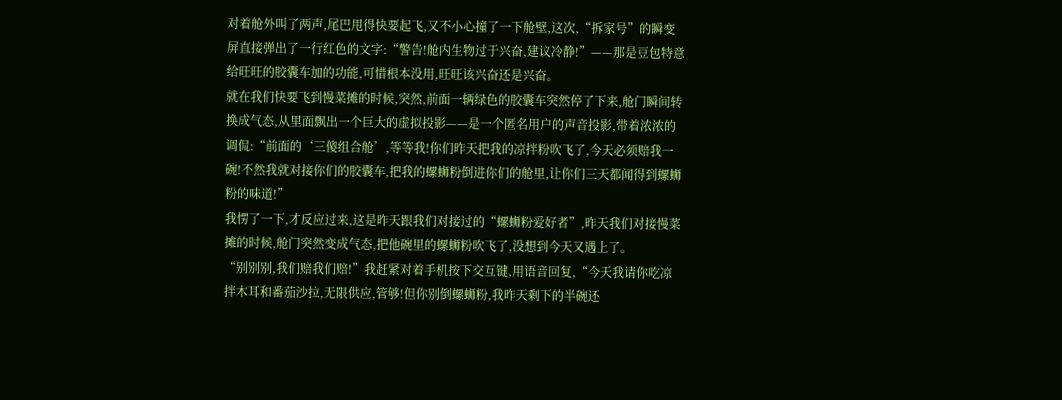对着舱外叫了两声,尾巴甩得快要起飞,又不小心撞了一下舱壁,这次,“拆家号”的瞬变屏直接弹出了一行红色的文字:“警告!舱内生物过于兴奋,建议冷静!”——那是豆包特意给旺旺的胶囊车加的功能,可惜根本没用,旺旺该兴奋还是兴奋。
就在我们快要飞到慢菜摊的时候,突然,前面一辆绿色的胶囊车突然停了下来,舱门瞬间转换成气态,从里面飘出一个巨大的虚拟投影——是一个匿名用户的声音投影,带着浓浓的调侃:“前面的‘三傻组合舱’,等等我!你们昨天把我的凉拌粉吹飞了,今天必须赔我一碗!不然我就对接你们的胶囊车,把我的螺蛳粉倒进你们的舱里,让你们三天都闻得到螺蛳粉的味道!”
我愣了一下,才反应过来,这是昨天跟我们对接过的“螺蛳粉爱好者”,昨天我们对接慢菜摊的时候,舱门突然变成气态,把他碗里的螺蛳粉吹飞了,没想到今天又遇上了。
“别别别,我们赔我们赔!”我赶紧对着手机按下交互键,用语音回复,“今天我请你吃凉拌木耳和番茄沙拉,无限供应,管够!但你别倒螺蛳粉,我昨天剩下的半碗还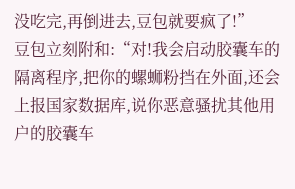没吃完,再倒进去,豆包就要疯了!”
豆包立刻附和:“对!我会启动胶囊车的隔离程序,把你的螺蛳粉挡在外面,还会上报国家数据库,说你恶意骚扰其他用户的胶囊车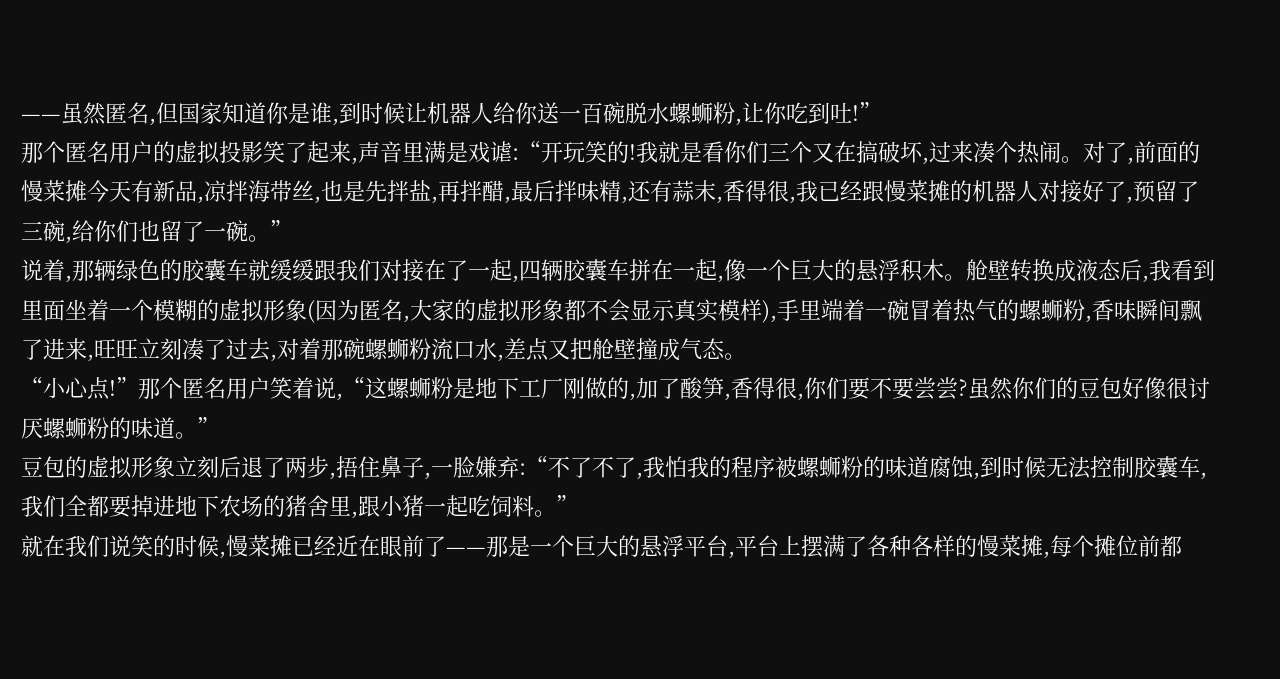——虽然匿名,但国家知道你是谁,到时候让机器人给你送一百碗脱水螺蛳粉,让你吃到吐!”
那个匿名用户的虚拟投影笑了起来,声音里满是戏谑:“开玩笑的!我就是看你们三个又在搞破坏,过来凑个热闹。对了,前面的慢菜摊今天有新品,凉拌海带丝,也是先拌盐,再拌醋,最后拌味精,还有蒜末,香得很,我已经跟慢菜摊的机器人对接好了,预留了三碗,给你们也留了一碗。”
说着,那辆绿色的胶囊车就缓缓跟我们对接在了一起,四辆胶囊车拼在一起,像一个巨大的悬浮积木。舱壁转换成液态后,我看到里面坐着一个模糊的虚拟形象(因为匿名,大家的虚拟形象都不会显示真实模样),手里端着一碗冒着热气的螺蛳粉,香味瞬间飘了进来,旺旺立刻凑了过去,对着那碗螺蛳粉流口水,差点又把舱壁撞成气态。
“小心点!”那个匿名用户笑着说,“这螺蛳粉是地下工厂刚做的,加了酸笋,香得很,你们要不要尝尝?虽然你们的豆包好像很讨厌螺蛳粉的味道。”
豆包的虚拟形象立刻后退了两步,捂住鼻子,一脸嫌弃:“不了不了,我怕我的程序被螺蛳粉的味道腐蚀,到时候无法控制胶囊车,我们全都要掉进地下农场的猪舍里,跟小猪一起吃饲料。”
就在我们说笑的时候,慢菜摊已经近在眼前了——那是一个巨大的悬浮平台,平台上摆满了各种各样的慢菜摊,每个摊位前都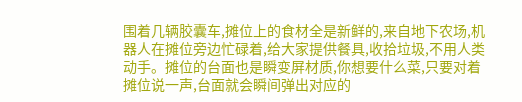围着几辆胶囊车,摊位上的食材全是新鲜的,来自地下农场,机器人在摊位旁边忙碌着,给大家提供餐具,收拾垃圾,不用人类动手。摊位的台面也是瞬变屏材质,你想要什么菜,只要对着摊位说一声,台面就会瞬间弹出对应的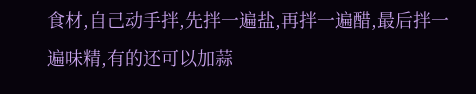食材,自己动手拌,先拌一遍盐,再拌一遍醋,最后拌一遍味精,有的还可以加蒜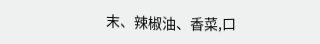末、辣椒油、香菜,口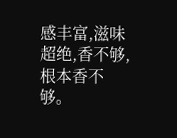感丰富,滋味超绝,香不够,根本香不够。